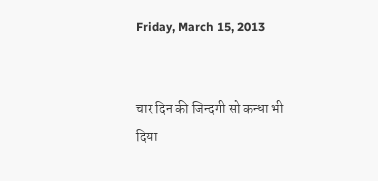Friday, March 15, 2013


चार दिन की जिन्दगी सो कन्धा भी दिया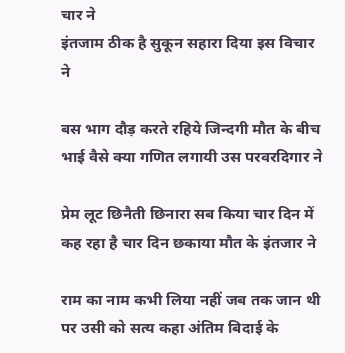चार ने
इंतजाम ठीक है सुकून सहारा दिया इस विचार ने

बस भाग दौड़ करते रहिये जिन्दगी मौत के बीच
भाई वैसे क्या गणित लगायी उस परवरदिगार ने

प्रेम लूट छिनैती छिनारा सब किया चार दिन में
कह रहा है चार दिन छकाया मौत के इंतजार ने

राम का नाम कभी लिया नहीं जब तक जान थी
पर उसी को सत्य कहा अंतिम बिदाई के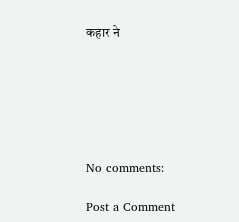कहार ने






No comments:

Post a Comment